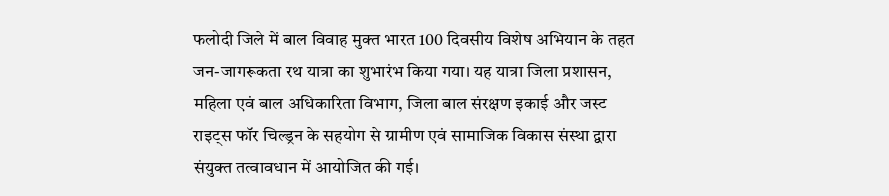फलोदी जिले में बाल विवाह मुक्त भारत 100 दिवसीय विशेष अभियान के तहत जन-जागरूकता रथ यात्रा का शुभारंभ किया गया। यह यात्रा जिला प्रशासन, महिला एवं बाल अधिकारिता विभाग, जिला बाल संरक्षण इकाई और जस्ट राइट्स फॉर चिल्ड्रन के सहयोग से ग्रामीण एवं सामाजिक विकास संस्था द्वारा संयुक्त तत्वावधान में आयोजित की गई।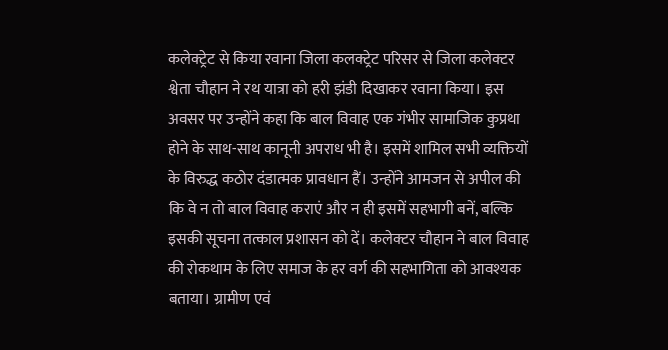कलेक्ट्रेट से किया रवाना जिला कलक्ट्रेट परिसर से जिला कलेक्टर श्वेता चौहान ने रथ यात्रा को हरी झंडी दिखाकर रवाना किया। इस अवसर पर उन्होंने कहा कि बाल विवाह एक गंभीर सामाजिक कुप्रथा होने के साथ-साथ कानूनी अपराध भी है। इसमें शामिल सभी व्यक्तियों के विरुद्ध कठोर दंडात्मक प्रावधान हैं। उन्होंने आमजन से अपील की कि वे न तो बाल विवाह कराएं और न ही इसमें सहभागी बनें, बल्कि इसकी सूचना तत्काल प्रशासन को दें। कलेक्टर चौहान ने बाल विवाह की रोकथाम के लिए समाज के हर वर्ग की सहभागिता को आवश्यक बताया। ग्रामीण एवं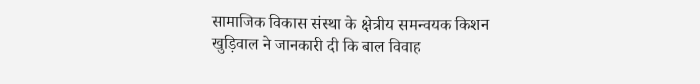सामाजिक विकास संस्था के क्षेत्रीय समन्वयक किशन खुड़िवाल ने जानकारी दी कि बाल विवाह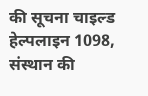की सूचना चाइल्ड हेल्पलाइन 1098, संस्थान की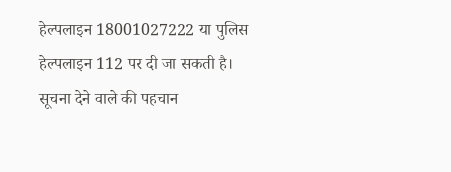हेल्पलाइन 18001027222 या पुलिस हेल्पलाइन 112 पर दी जा सकती है। सूचना देने वाले की पहचान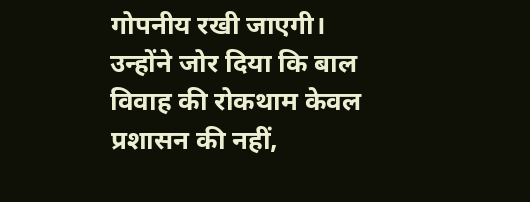गोपनीय रखी जाएगी। उन्होंने जोर दिया कि बाल विवाह की रोकथाम केवल प्रशासन की नहीं,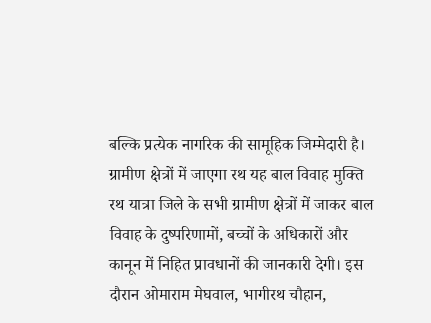बल्कि प्रत्येक नागरिक की सामूहिक जिम्मेदारी है। ग्रामीण क्षेत्रों में जाएगा रथ यह बाल विवाह मुक्ति रथ यात्रा जिले के सभी ग्रामीण क्षेत्रों में जाकर बाल विवाह के दुष्परिणामों, बच्चों के अधिकारों और कानून में निहित प्रावधानों की जानकारी देगी। इस दौरान ओमाराम मेघवाल, भागीरथ चौहान,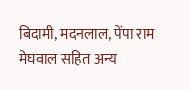बिदामी, मदनलाल, पेंपा राम मेघवाल सहित अन्य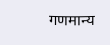गणमान्य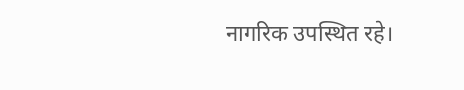नागरिक उपस्थित रहे।